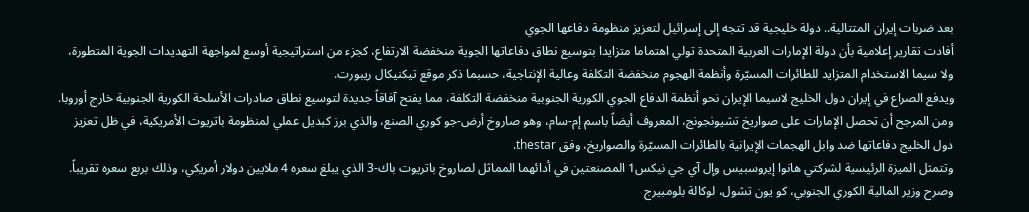بعد ضربات إيران المتتالية.. دولة خليجية قد تتجه إلى إسرائيل لتعزيز منظومة دفاعها الجوي
أفادت تقارير إعلامية بأن دولة الإمارات العربية المتحدة تولي اهتماما متزايدا بتوسيع نطاق دفاعاتها الجوية منخفضة الارتفاع، كجزء من استراتيجية أوسع لمواجهة التهديدات الجوية المتطورة، ولا سيما الاستخدام المتزايد للطائرات المسيّرة وأنظمة الهجوم منخفضة التكلفة وعالية الإنتاجية، حسبما ذكر موقع تيكنيكال ريبورت.
ويدفع الصراع في إيران دول الخليج لاسيما الإيران نحو أنظمة الدفاع الجوي الكورية الجنوبية منخفضة التكلفة، مما يفتح آفاقاً جديدة لتوسيع نطاق صادرات الأسلحة الكورية الجنوبية خارج أوروبا.
ومن المرجح أن تحصل الإمارات على صواريخ تشيونجونج، المعروف أيضاً باسم إم-سام، وهو صاروخ أرض-جو كوري الصنع، والذي برز كبديل عملي لمنظومة باتريوت الأمريكية، في ظل تعزيز دول الخليج دفاعاتها ضد وابل الهجمات الإيرانية بالطائرات المسيّرة والصواريخ، وفق thestar.
وتتمثل الميزة الرئيسية لشركتي هانوا إيروسبيس وإل آي جي نيكس1 المصنعتين في أدائهما المماثل لصاروخ باتريوت باك-3 الذي يبلغ سعره 4 ملايين دولار أمريكي، وذلك بربع سعره تقريباً.
وصرح وزير المالية الكوري الجنوبي، كو يون تشول، لوكالة بلومبيرج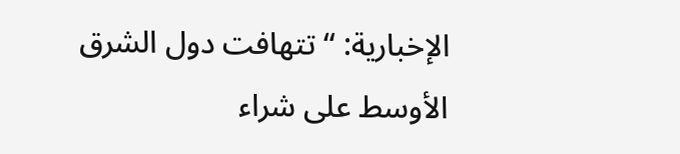الإخبارية: “تتهافت دول الشرق الأوسط على شراء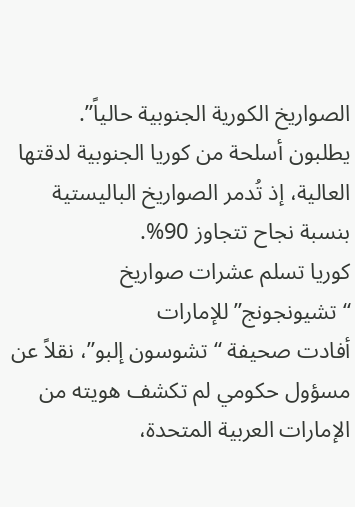الصواريخ الكورية الجنوبية حالياً”.
يطلبون أسلحة من كوريا الجنوبية لدقتها العالية، إذ تُدمر الصواريخ الباليستية بنسبة نجاح تتجاوز 90%.
كوريا تسلم عشرات صواريخ “تشيونجونج” للإمارات
أفادت صحيفة “تشوسون إلبو”، نقلاً عن مسؤول حكومي لم تكشف هويته من الإمارات العربية المتحدة،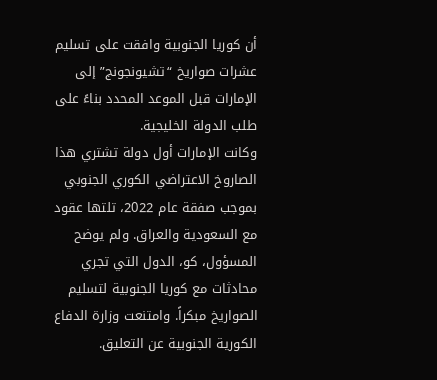أن كوريا الجنوبية وافقت على تسليم عشرات صواريخ “تشيونجونج” إلى الإمارات قبل الموعد المحدد بناءً على طلب الدولة الخليجية.
وكانت الإمارات أول دولة تشتري هذا الصاروخ الاعتراضي الكوري الجنوبي بموجب صفقة عام 2022، تلتها عقود مع السعودية والعراق. ولم يوضح المسؤول، كو، الدول التي تجري محادثات مع كوريا الجنوبية لتسليم الصواريخ مبكراً. وامتنعت وزارة الدفاع الكورية الجنوبية عن التعليق.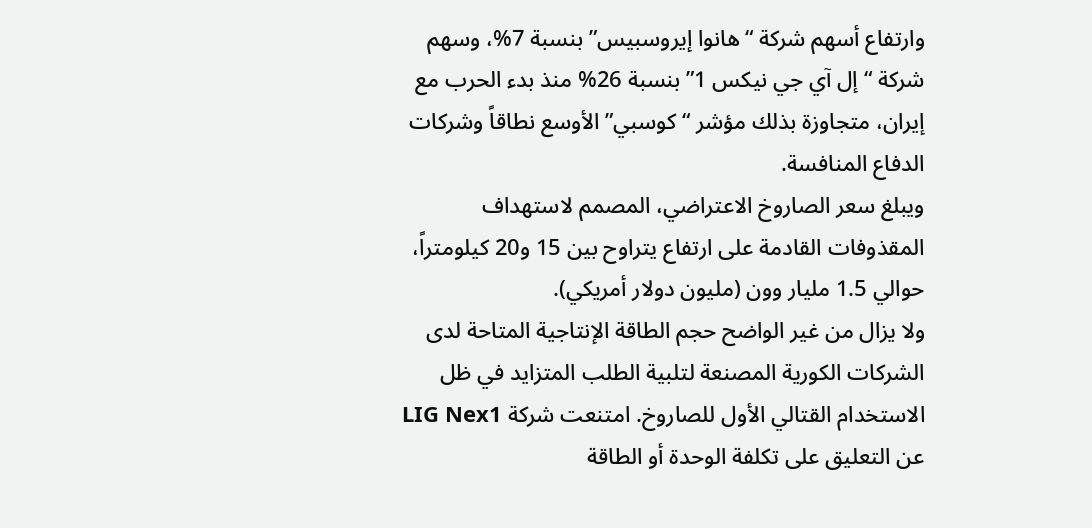وارتفاع أسهم شركة “هانوا إيروسبيس” بنسبة 7%، وسهم شركة “إل آي جي نيكس 1” بنسبة 26% منذ بدء الحرب مع إيران، متجاوزة بذلك مؤشر “كوسبي” الأوسع نطاقاً وشركات الدفاع المنافسة.
ويبلغ سعر الصاروخ الاعتراضي، المصمم لاستهداف المقذوفات القادمة على ارتفاع يتراوح بين 15 و20 كيلومتراً، حوالي 1.5 مليار وون (مليون دولار أمريكي).
ولا يزال من غير الواضح حجم الطاقة الإنتاجية المتاحة لدى الشركات الكورية المصنعة لتلبية الطلب المتزايد في ظل الاستخدام القتالي الأول للصاروخ. امتنعت شركة LIG Nex1 عن التعليق على تكلفة الوحدة أو الطاقة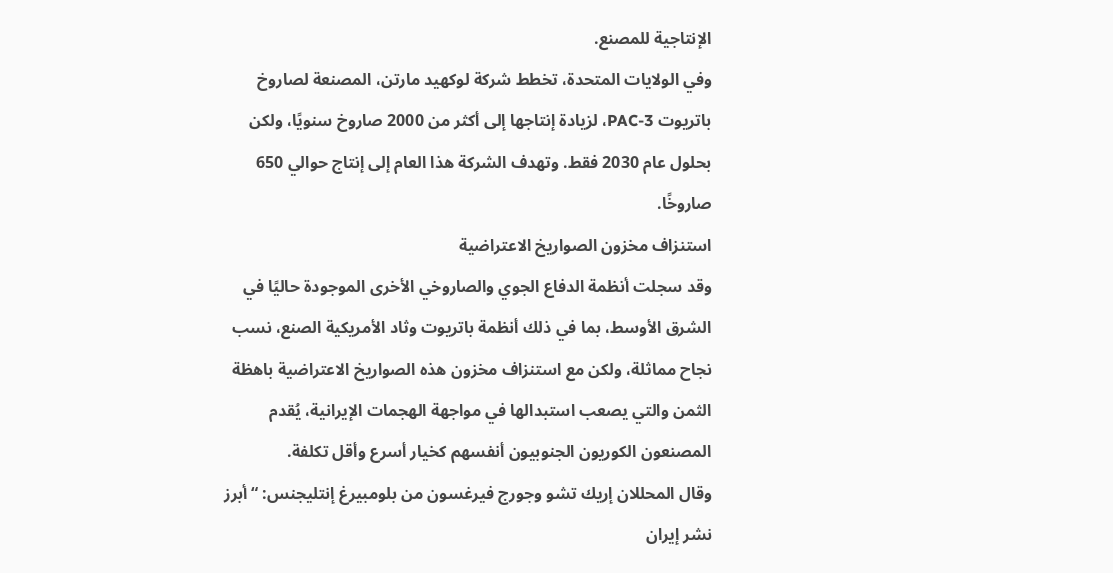الإنتاجية للمصنع.
وفي الولايات المتحدة، تخطط شركة لوكهيد مارتن، المصنعة لصاروخ باتريوت PAC-3، لزيادة إنتاجها إلى أكثر من 2000 صاروخ سنويًا، ولكن بحلول عام 2030 فقط. وتهدف الشركة هذا العام إلى إنتاج حوالي 650 صاروخًا.
استنزاف مخزون الصواريخ الاعتراضية
وقد سجلت أنظمة الدفاع الجوي والصاروخي الأخرى الموجودة حاليًا في الشرق الأوسط، بما في ذلك أنظمة باتريوت وثاد الأمريكية الصنع، نسب نجاح مماثلة، ولكن مع استنزاف مخزون هذه الصواريخ الاعتراضية باهظة الثمن والتي يصعب استبدالها في مواجهة الهجمات الإيرانية، يُقدم المصنعون الكوريون الجنوبيون أنفسهم كخيار أسرع وأقل تكلفة.
وقال المحللان إريك تشو وجورج فيرغسون من بلومبيرغ إنتليجنس: “أبرز نشر إيران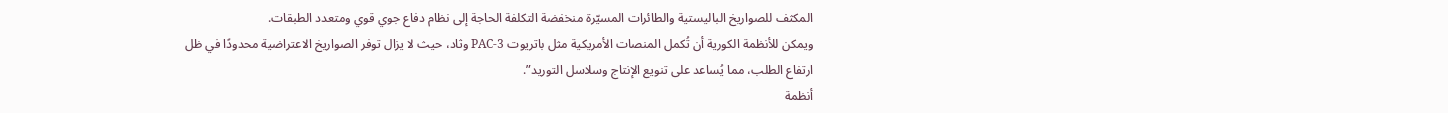المكثف للصواريخ الباليستية والطائرات المسيّرة منخفضة التكلفة الحاجة إلى نظام دفاع جوي قوي ومتعدد الطبقات.
ويمكن للأنظمة الكورية أن تُكمل المنصات الأمريكية مثل باتريوت PAC-3 وثاد، حيث لا يزال توفر الصواريخ الاعتراضية محدودًا في ظل ارتفاع الطلب، مما يُساعد على تنويع الإنتاج وسلاسل التوريد”.
أنظمة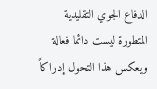الدفاع الجوي التقليدية المتطورة ليست دائما فعالة
ويعكس هذا التحول إدراكاً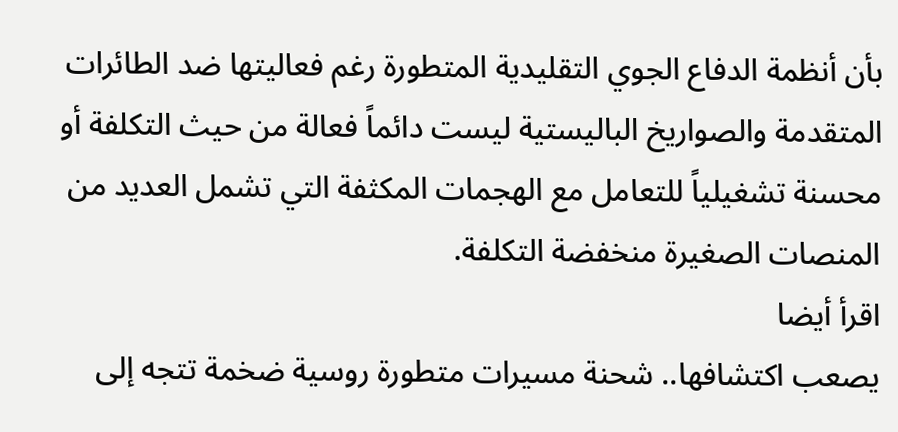بأن أنظمة الدفاع الجوي التقليدية المتطورة رغم فعاليتها ضد الطائرات المتقدمة والصواريخ الباليستية ليست دائماً فعالة من حيث التكلفة أو محسنة تشغيلياً للتعامل مع الهجمات المكثفة التي تشمل العديد من المنصات الصغيرة منخفضة التكلفة.
اقرأ أيضا
يصعب اكتشافها.. شحنة مسيرات متطورة روسية ضخمة تتجه إلى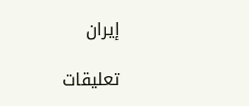إيران

تعليقات